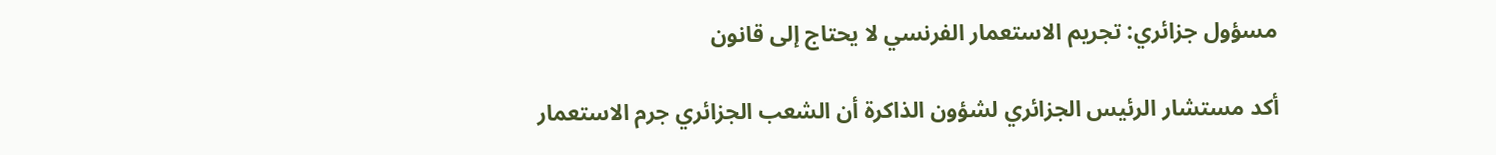مسؤول جزائري: تجريم الاستعمار الفرنسي لا يحتاج إلى قانون

أكد مستشار الرئيس الجزائري لشؤون الذاكرة أن الشعب الجزائري جرم الاستعمار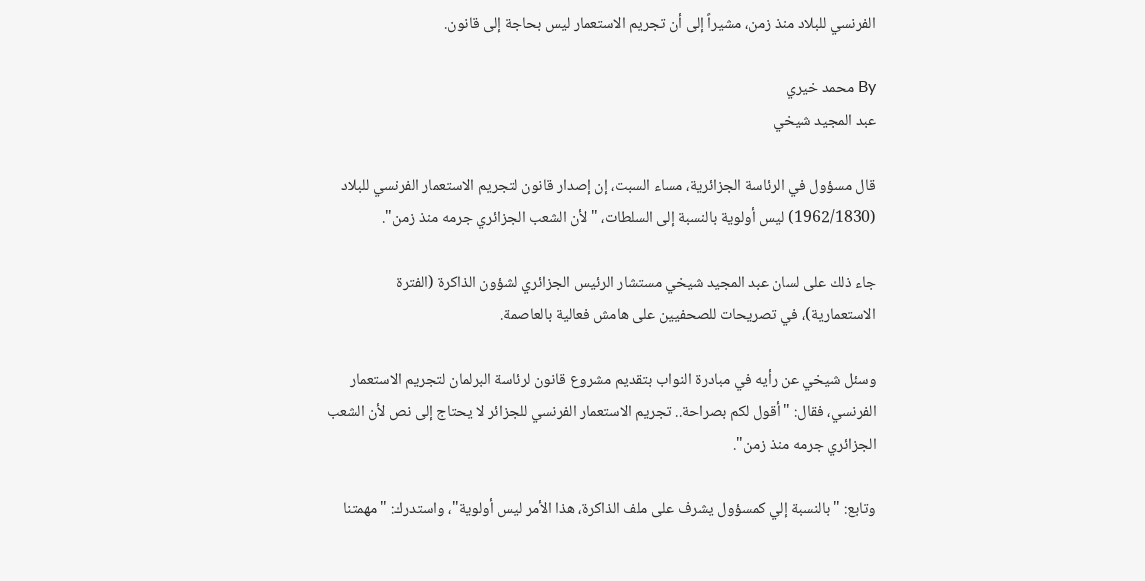الفرنسي للبلاد منذ زمن، مشيراً إلى أن تجريم الاستعمار ليس بحاجة إلى قانون.

By محمد خيري
عبد المجيد شيخي

قال مسؤول في الرئاسة الجزائرية، مساء السبت، إن إصدار قانون لتجريم الاستعمار الفرنسي للبلاد (1962/1830) ليس أولوية بالنسبة إلى السلطات، "لأن الشعب الجزائري جرمه منذ زمن".

جاء ذلك على لسان عبد المجيد شيخي مستشار الرئيس الجزائري لشؤون الذاكرة (الفترة الاستعمارية)، في تصريحات للصحفيين على هامش فعالية بالعاصمة.

وسئل شيخي عن رأيه في مبادرة النواب بتقديم مشروع قانون لرئاسة البرلمان لتجريم الاستعمار الفرنسي، فقال: "أقول لكم بصراحة.. تجريم الاستعمار الفرنسي للجزائر لا يحتاج إلى نص لأن الشعب الجزائري جرمه منذ زمن".

وتابع: "بالنسبة إلي كمسؤول يشرف على ملف الذاكرة، هذا الأمر ليس أولوية"، واستدرك: "مهمتنا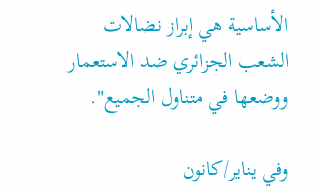الأساسية هي إبراز نضالات الشعب الجزائري ضد الاستعمار ووضعها في متناول الجميع".

وفي يناير/كانون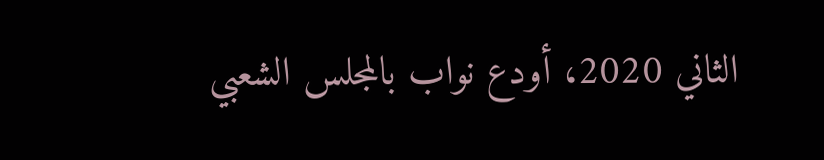الثاني 2020، أودع نواب بالمجلس الشعبي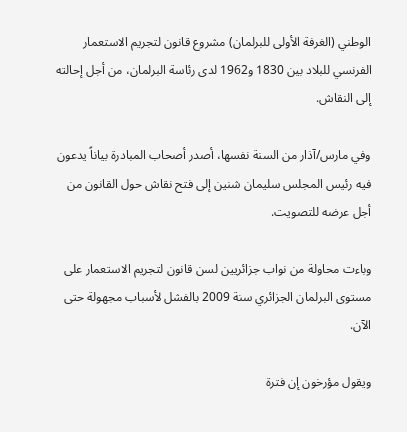الوطني (الغرفة الأولى للبرلمان) مشروع قانون لتجريم الاستعمار الفرنسي للبلاد بين 1830 و1962 لدى رئاسة البرلمان، من أجل إحالته إلى النقاش.

وفي مارس/آذار من السنة نفسها، أصدر أصحاب المبادرة بياناً يدعون فيه رئيس المجلس سليمان شنين إلى فتح نقاش حول القانون من أجل عرضه للتصويت.

وباءت محاولة من نواب جزائريين لسن قانون لتجريم الاستعمار على مستوى البرلمان الجزائري سنة 2009 بالفشل لأسباب مجهولة حتى الآن.

ويقول مؤرخون إن فترة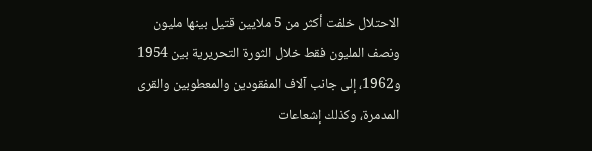الاحتلال خلفت أكثر من 5 ملايين قتيل بينها مليون ونصف المليون فقط خلال الثورة التحريرية بين 1954 و1962، إلى جانب آلاف المفقودين والمعطوبين والقرى المدمرة، وكذلك إشعاعات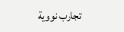تجارب نووية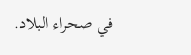في صحراء البلاد.